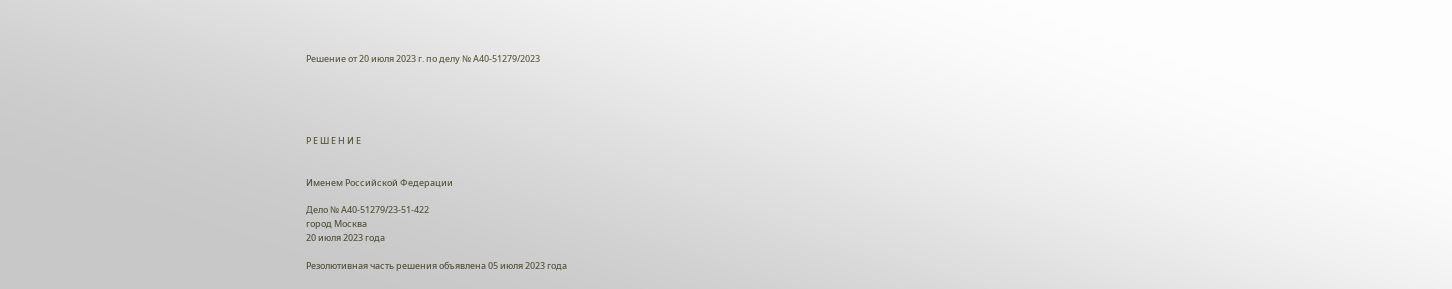Решение от 20 июля 2023 г. по делу № А40-51279/2023





Р Е Ш Е Н И Е


Именем Российской Федерации

Дело № А40-51279/23-51-422
город Москва
20 июля 2023 года

Резолютивная часть решения объявлена 05 июля 2023 года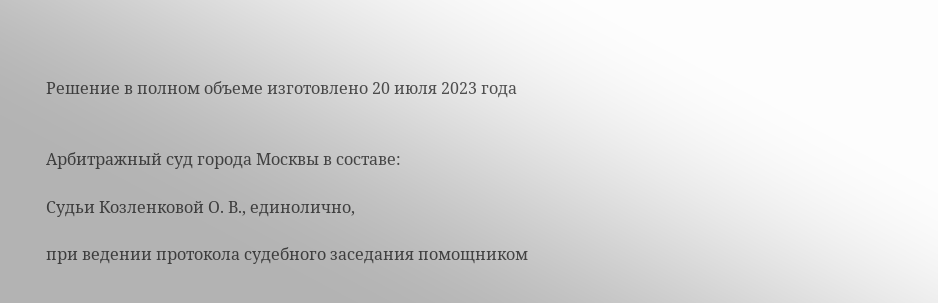Решение в полном объеме изготовлено 20 июля 2023 года


Арбитражный суд города Москвы в составе:

Судьи Козленковой О. В., единолично,

при ведении протокола судебного заседания помощником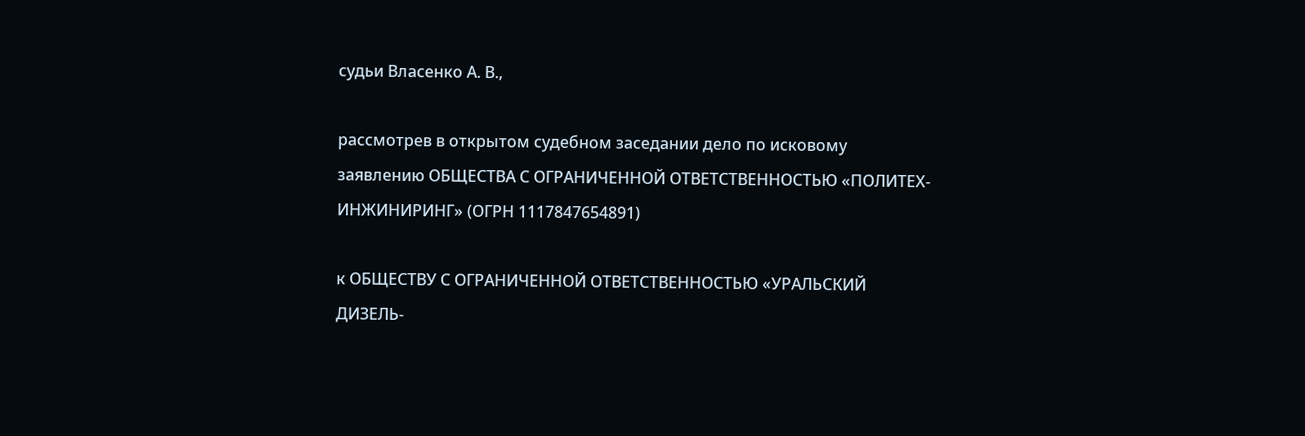судьи Власенко А. В.,

рассмотрев в открытом судебном заседании дело по исковому заявлению ОБЩЕСТВА С ОГРАНИЧЕННОЙ ОТВЕТСТВЕННОСТЬЮ «ПОЛИТЕХ-ИНЖИНИРИНГ» (ОГРН 1117847654891)

к ОБЩЕСТВУ С ОГРАНИЧЕННОЙ ОТВЕТСТВЕННОСТЬЮ «УРАЛЬСКИЙ ДИЗЕЛЬ-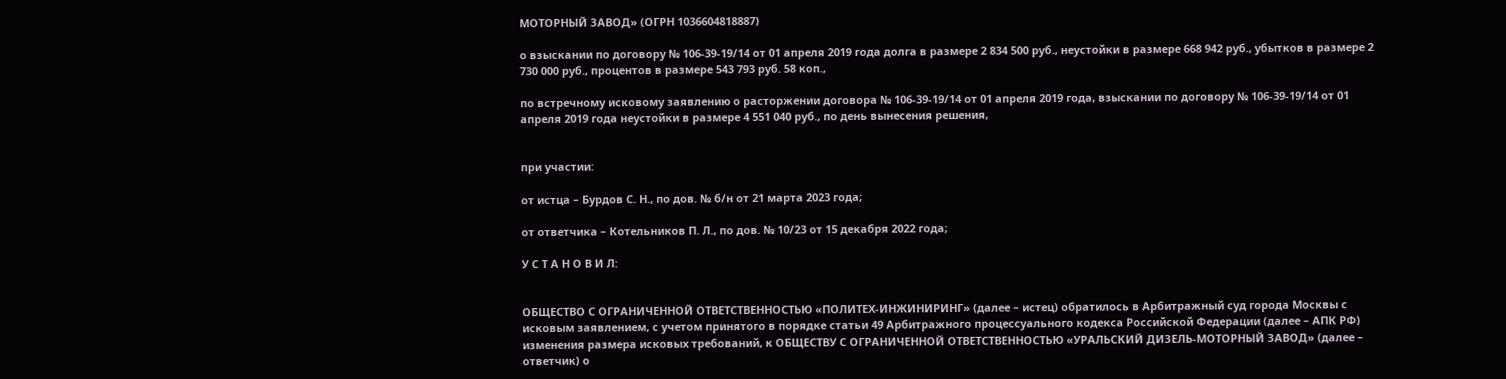МОТОРНЫЙ ЗАВОД» (ОГРН 1036604818887)

о взыскании по договору № 106-39-19/14 от 01 апреля 2019 года долга в размере 2 834 500 руб., неустойки в размере 668 942 руб., убытков в размере 2 730 000 руб., процентов в размере 543 793 руб. 58 коп.,

по встречному исковому заявлению о расторжении договора № 106-39-19/14 от 01 апреля 2019 года, взыскании по договору № 106-39-19/14 от 01 апреля 2019 года неустойки в размере 4 551 040 руб., по день вынесения решения,


при участии:

от истца – Бурдов С. Н., по дов. № б/н от 21 марта 2023 года;

от ответчика – Котельников П. Л., по дов. № 10/23 от 15 декабря 2022 года;

У С Т А Н О В И Л:


ОБЩЕСТВО С ОГРАНИЧЕННОЙ ОТВЕТСТВЕННОСТЬЮ «ПОЛИТЕХ-ИНЖИНИРИНГ» (далее – истец) обратилось в Арбитражный суд города Москвы с исковым заявлением, с учетом принятого в порядке статьи 49 Арбитражного процессуального кодекса Российской Федерации (далее – АПК РФ) изменения размера исковых требований, к ОБЩЕСТВУ С ОГРАНИЧЕННОЙ ОТВЕТСТВЕННОСТЬЮ «УРАЛЬСКИЙ ДИЗЕЛЬ-МОТОРНЫЙ ЗАВОД» (далее – ответчик) о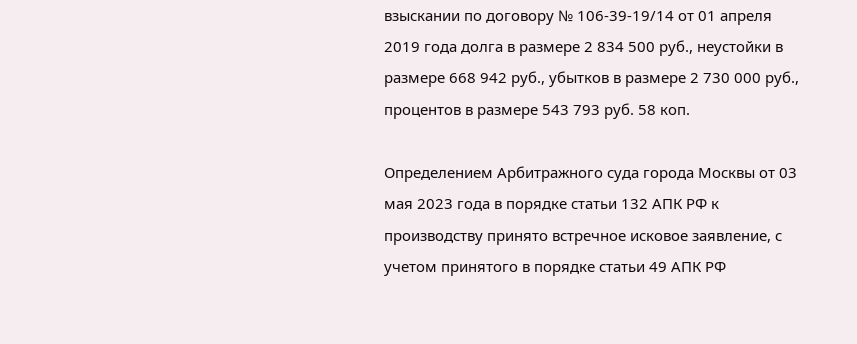взыскании по договору № 106-39-19/14 от 01 апреля 2019 года долга в размере 2 834 500 руб., неустойки в размере 668 942 руб., убытков в размере 2 730 000 руб., процентов в размере 543 793 руб. 58 коп.

Определением Арбитражного суда города Москвы от 03 мая 2023 года в порядке статьи 132 АПК РФ к производству принято встречное исковое заявление, с учетом принятого в порядке статьи 49 АПК РФ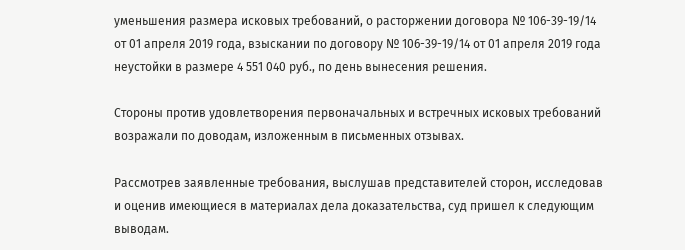уменьшения размера исковых требований, о расторжении договора № 106-39-19/14 от 01 апреля 2019 года, взыскании по договору № 106-39-19/14 от 01 апреля 2019 года неустойки в размере 4 551 040 руб., по день вынесения решения.

Стороны против удовлетворения первоначальных и встречных исковых требований возражали по доводам, изложенным в письменных отзывах.

Рассмотрев заявленные требования, выслушав представителей сторон, исследовав и оценив имеющиеся в материалах дела доказательства, суд пришел к следующим выводам.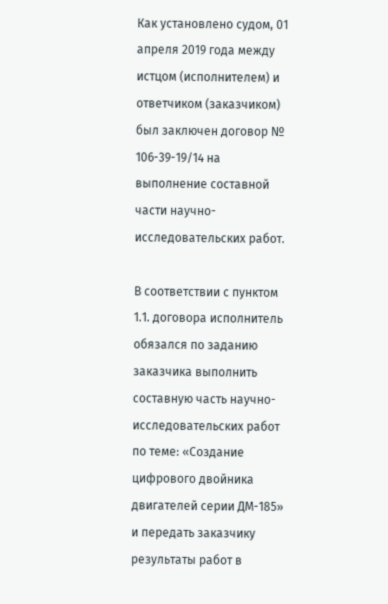Как установлено судом, 01 апреля 2019 года между истцом (исполнителем) и ответчиком (заказчиком) был заключен договор № 106-39-19/14 на выполнение составной части научно-исследовательских работ.

В соответствии с пунктом 1.1. договора исполнитель обязался по заданию заказчика выполнить составную часть научно-исследовательских работ по теме: «Создание цифрового двойника двигателей серии ДМ-185» и передать заказчику результаты работ в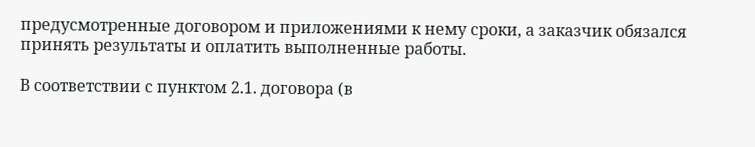предусмотренные договором и приложениями к нему сроки, а заказчик обязался принять результаты и оплатить выполненные работы.

В соответствии с пунктом 2.1. договора (в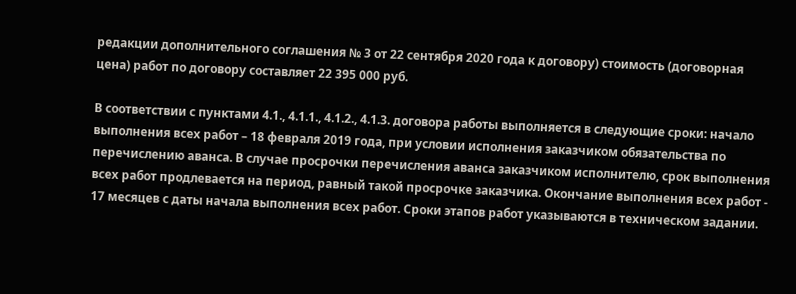редакции дополнительного соглашения № 3 от 22 сентября 2020 года к договору) стоимость (договорная цена) работ по договору составляет 22 395 000 руб.

В соответствии с пунктами 4.1., 4.1.1., 4.1.2., 4.1.3. договора работы выполняется в следующие сроки: начало выполнения всех работ – 18 февраля 2019 года, при условии исполнения заказчиком обязательства по перечислению аванса. В случае просрочки перечисления аванса заказчиком исполнителю, срок выполнения всех работ продлевается на период, равный такой просрочке заказчика. Окончание выполнения всех работ - 17 месяцев с даты начала выполнения всех работ. Сроки этапов работ указываются в техническом задании.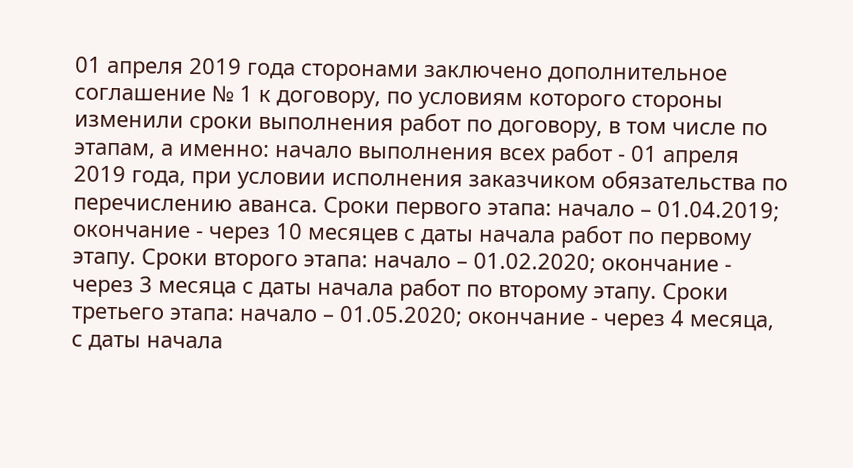01 апреля 2019 года сторонами заключено дополнительное соглашение № 1 к договору, по условиям которого стороны изменили сроки выполнения работ по договору, в том числе по этапам, а именно: начало выполнения всех работ - 01 апреля 2019 года, при условии исполнения заказчиком обязательства по перечислению аванса. Сроки первого этапа: начало – 01.04.2019; окончание - через 10 месяцев с даты начала работ по первому этапу. Сроки второго этапа: начало – 01.02.2020; окончание - через 3 месяца с даты начала работ по второму этапу. Сроки третьего этапа: начало – 01.05.2020; окончание - через 4 месяца, с даты начала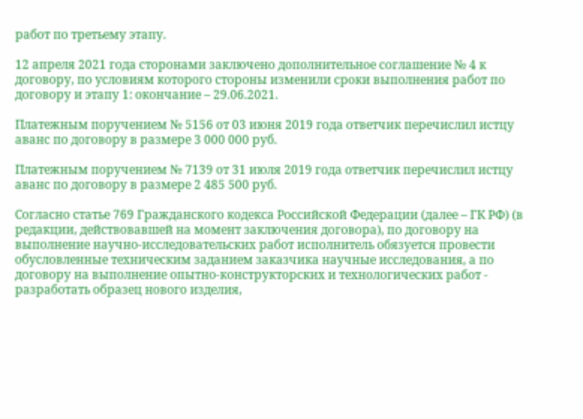работ по третьему этапу.

12 апреля 2021 года сторонами заключено дополнительное соглашение № 4 к договору, по условиям которого стороны изменили сроки выполнения работ по договору и этапу 1: окончание – 29.06.2021.

Платежным поручением № 5156 от 03 июня 2019 года ответчик перечислил истцу аванс по договору в размере 3 000 000 руб.

Платежным поручением № 7139 от 31 июля 2019 года ответчик перечислил истцу аванс по договору в размере 2 485 500 руб.

Согласно статье 769 Гражданского кодекса Российской Федерации (далее – ГК РФ) (в редакции, действовавшей на момент заключения договора), по договору на выполнение научно-исследовательских работ исполнитель обязуется провести обусловленные техническим заданием заказчика научные исследования, а по договору на выполнение опытно-конструкторских и технологических работ - разработать образец нового изделия,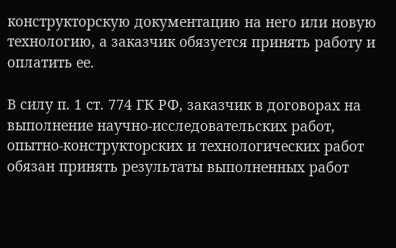конструкторскую документацию на него или новую технологию, а заказчик обязуется принять работу и оплатить ее.

В силу п. 1 ст. 774 ГК РФ, заказчик в договорах на выполнение научно-исследовательских работ, опытно-конструкторских и технологических работ обязан принять результаты выполненных работ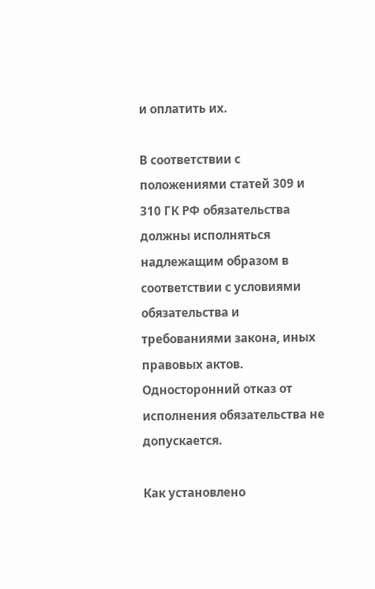и оплатить их.

В соответствии с положениями статей 309 и 310 ГК РФ обязательства должны исполняться надлежащим образом в соответствии с условиями обязательства и требованиями закона, иных правовых актов. Односторонний отказ от исполнения обязательства не допускается.

Как установлено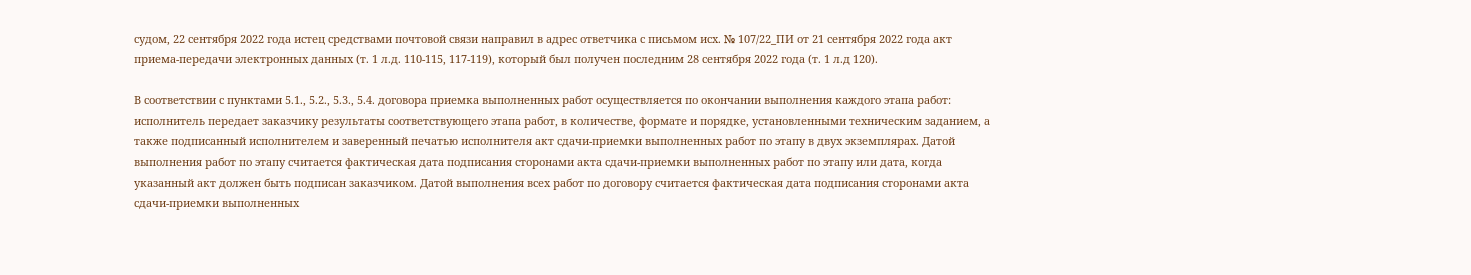судом, 22 сентября 2022 года истец средствами почтовой связи направил в адрес ответчика с письмом исх. № 107/22_ПИ от 21 сентября 2022 года акт приема-передачи электронных данных (т. 1 л.д. 110-115, 117-119), который был получен последним 28 сентября 2022 года (т. 1 л.д 120).

В соответствии с пунктами 5.1., 5.2., 5.3., 5.4. договора приемка выполненных работ осуществляется по окончании выполнения каждого этапа работ: исполнитель передает заказчику результаты соответствующего этапа работ, в количестве, формате и порядке, установленными техническим заданием, а также подписанный исполнителем и заверенный печатью исполнителя акт сдачи-приемки выполненных работ по этапу в двух экземплярах. Датой выполнения работ по этапу считается фактическая дата подписания сторонами акта сдачи-приемки выполненных работ по этапу или дата, когда указанный акт должен быть подписан заказчиком. Датой выполнения всех работ по договору считается фактическая дата подписания сторонами акта сдачи-приемки выполненных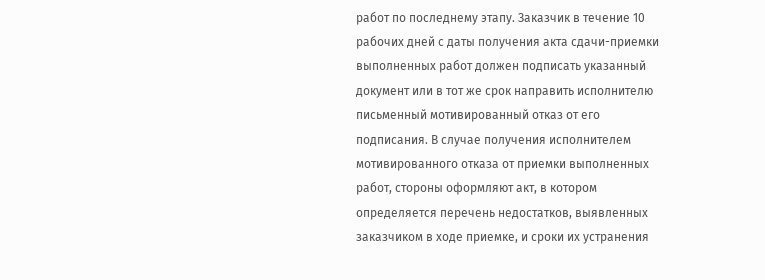работ по последнему этапу. Заказчик в течение 10 рабочих дней с даты получения акта сдачи-приемки выполненных работ должен подписать указанный документ или в тот же срок направить исполнителю письменный мотивированный отказ от его подписания. В случае получения исполнителем мотивированного отказа от приемки выполненных работ, стороны оформляют акт, в котором определяется перечень недостатков, выявленных заказчиком в ходе приемке, и сроки их устранения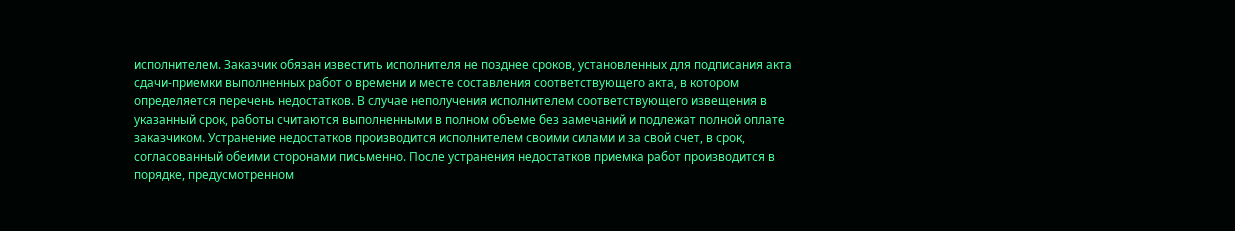исполнителем. Заказчик обязан известить исполнителя не позднее сроков, установленных для подписания акта сдачи-приемки выполненных работ о времени и месте составления соответствующего акта, в котором определяется перечень недостатков. В случае неполучения исполнителем соответствующего извещения в указанный срок, работы считаются выполненными в полном объеме без замечаний и подлежат полной оплате заказчиком. Устранение недостатков производится исполнителем своими силами и за свой счет, в срок, согласованный обеими сторонами письменно. После устранения недостатков приемка работ производится в порядке, предусмотренном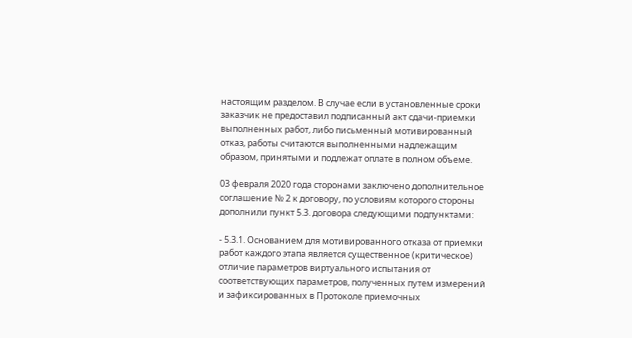настоящим разделом. В случае если в установленные сроки заказчик не предоставил подписанный акт сдачи-приемки выполненных работ, либо письменный мотивированный отказ, работы считаются выполненными надлежащим образом, принятыми и подлежат оплате в полном объеме.

03 февраля 2020 года сторонами заключено дополнительное соглашение № 2 к договору, по условиям которого стороны дополнили пункт 5.3. договора следующими подпунктами:

- 5.3.1. Основанием для мотивированного отказа от приемки работ каждого этапа является существенное (критическое) отличие параметров виртуального испытания от соответствующих параметров, полученных путем измерений и зафиксированных в Протоколе приемочных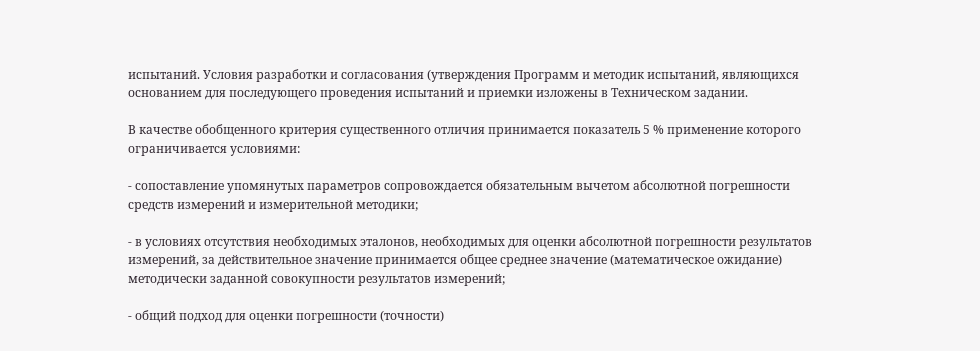испытаний. Условия разработки и согласования (утверждения Программ и методик испытаний, являющихся основанием для последующего проведения испытаний и приемки изложены в Техническом задании.

В качестве обобщенного критерия существенного отличия принимается показатель 5 % применение которого ограничивается условиями:

- сопоставление упомянутых параметров сопровождается обязательным вычетом абсолютной погрешности средств измерений и измерительной методики;

- в условиях отсутствия необходимых эталонов, необходимых для оценки абсолютной погрешности результатов измерений, за действительное значение принимается общее среднее значение (математическое ожидание) методически заданной совокупности результатов измерений;

- общий подход для оценки погрешности (точности)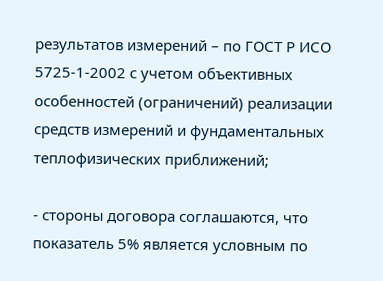результатов измерений – по ГОСТ Р ИСО 5725-1-2002 с учетом объективных особенностей (ограничений) реализации средств измерений и фундаментальных теплофизических приближений;

- стороны договора соглашаются, что показатель 5% является условным по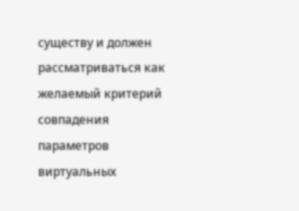существу и должен рассматриваться как желаемый критерий совпадения параметров виртуальных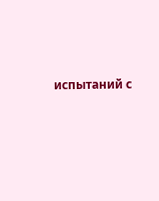испытаний с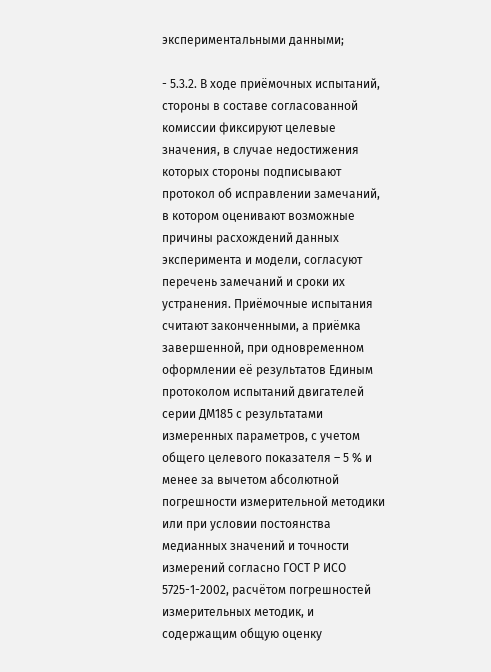экспериментальными данными;

- 5.3.2. В ходе приёмочных испытаний, стороны в составе согласованной комиссии фиксируют целевые значения, в случае недостижения которых стороны подписывают протокол об исправлении замечаний, в котором оценивают возможные причины расхождений данных эксперимента и модели, согласуют перечень замечаний и сроки их устранения. Приёмочные испытания считают законченными, а приёмка завершенной, при одновременном оформлении её результатов Единым протоколом испытаний двигателей серии ДМ185 с результатами измеренных параметров, с учетом общего целевого показателя – 5 % и менее за вычетом абсолютной погрешности измерительной методики или при условии постоянства медианных значений и точности измерений согласно ГОСТ Р ИСО 5725-1-2002, расчётом погрешностей измерительных методик, и содержащим общую оценку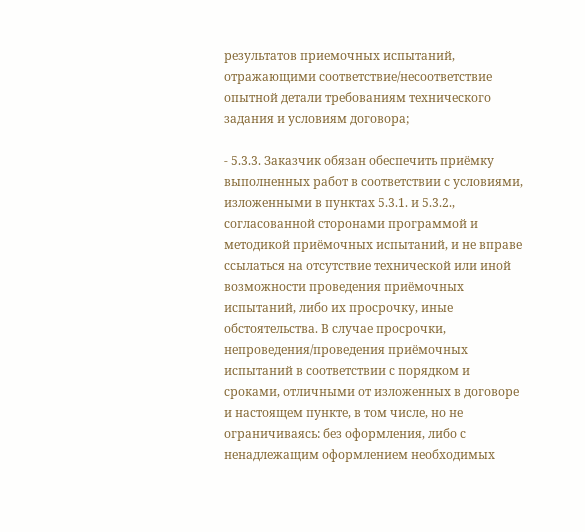результатов приемочных испытаний, отражающими соответствие/несоответствие опытной детали требованиям технического задания и условиям договора;

- 5.3.3. Заказчик обязан обеспечить приёмку выполненных работ в соответствии с условиями, изложенными в пунктах 5.3.1. и 5.3.2., согласованной сторонами программой и методикой приёмочных испытаний, и не вправе ссылаться на отсутствие технической или иной возможности проведения приёмочных испытаний, либо их просрочку, иные обстоятельства. В случае просрочки, непроведения/проведения приёмочных испытаний в соответствии с порядком и сроками, отличными от изложенных в договоре и настоящем пункте, в том числе, но не ограничиваясь: без оформления, либо с ненадлежащим оформлением необходимых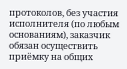протоколов, без участия исполнителя (по любым основаниям), заказчик обязан осуществить приёмку на общих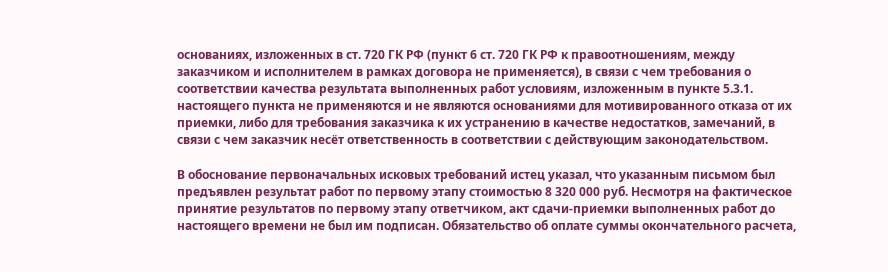основаниях, изложенных в ст. 720 ГК РФ (пункт 6 ст. 720 ГК РФ к правоотношениям, между заказчиком и исполнителем в рамках договора не применяется), в связи с чем требования о соответствии качества результата выполненных работ условиям, изложенным в пункте 5.3.1. настоящего пункта не применяются и не являются основаниями для мотивированного отказа от их приемки, либо для требования заказчика к их устранению в качестве недостатков, замечаний, в связи с чем заказчик несёт ответственность в соответствии с действующим законодательством.

В обоснование первоначальных исковых требований истец указал, что указанным письмом был предъявлен результат работ по первому этапу стоимостью 8 320 000 руб. Несмотря на фактическое принятие результатов по первому этапу ответчиком, акт сдачи-приемки выполненных работ до настоящего времени не был им подписан. Обязательство об оплате суммы окончательного расчета,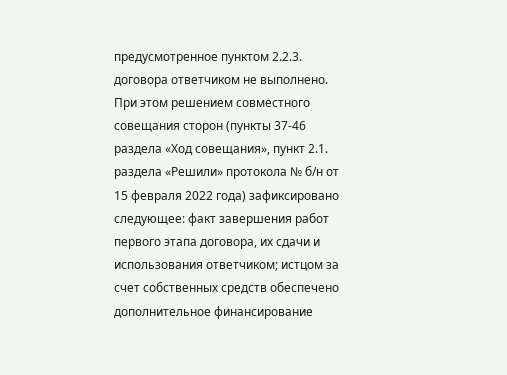предусмотренное пунктом 2.2.3. договора ответчиком не выполнено. При этом решением совместного совещания сторон (пункты 37-46 раздела «Ход совещания», пункт 2.1. раздела «Решили» протокола № б/н от 15 февраля 2022 года) зафиксировано следующее: факт завершения работ первого этапа договора, их сдачи и использования ответчиком; истцом за счет собственных средств обеспечено дополнительное финансирование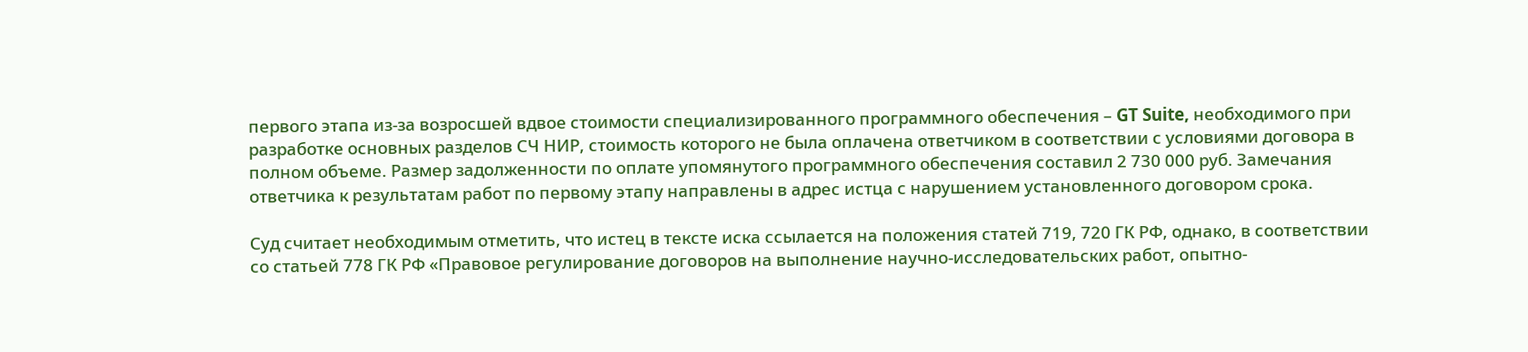первого этапа из-за возросшей вдвое стоимости специализированного программного обеспечения – GT Suite, необходимого при разработке основных разделов СЧ НИР, стоимость которого не была оплачена ответчиком в соответствии с условиями договора в полном объеме. Размер задолженности по оплате упомянутого программного обеспечения составил 2 730 000 руб. Замечания ответчика к результатам работ по первому этапу направлены в адрес истца с нарушением установленного договором срока.

Суд считает необходимым отметить, что истец в тексте иска ссылается на положения статей 719, 720 ГК РФ, однако, в соответствии со статьей 778 ГК РФ «Правовое регулирование договоров на выполнение научно-исследовательских работ, опытно-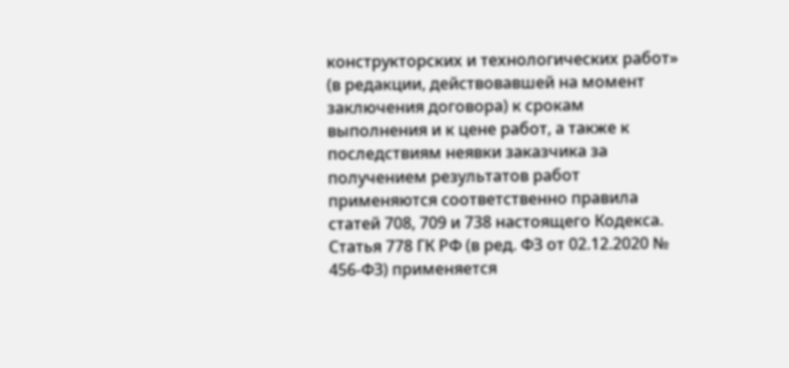конструкторских и технологических работ» (в редакции, действовавшей на момент заключения договора) к срокам выполнения и к цене работ, а также к последствиям неявки заказчика за получением результатов работ применяются соответственно правила статей 708, 709 и 738 настоящего Кодекса. Статья 778 ГК РФ (в ред. ФЗ от 02.12.2020 № 456-ФЗ) применяется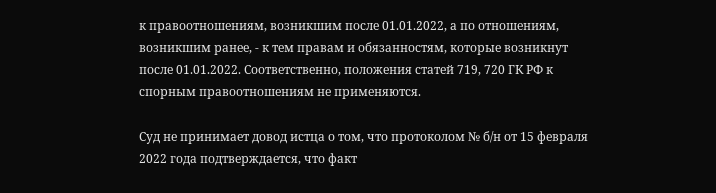к правоотношениям, возникшим после 01.01.2022, а по отношениям, возникшим ранее, - к тем правам и обязанностям, которые возникнут после 01.01.2022. Соответственно, положения статей 719, 720 ГК РФ к спорным правоотношениям не применяются.

Суд не принимает довод истца о том, что протоколом № б/н от 15 февраля 2022 года подтверждается, что факт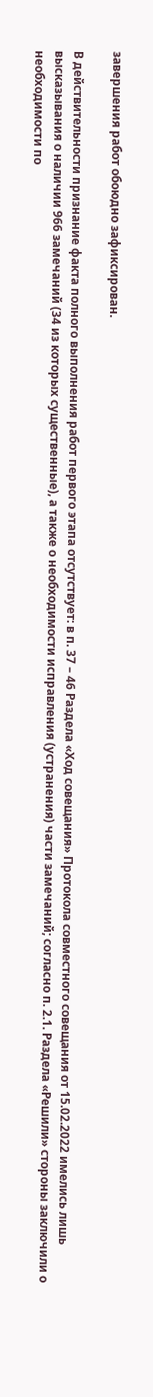завершения работ обоюдно зафиксирован.

В действительности признание факта полного выполнения работ первого этапа отсутствует: в п. 37 – 46 Раздела «Ход совещания» Протокола совместного совещания от 15.02.2022 имелись лишь высказывания о наличии 966 замечаний (34 из которых существенные), а также о необходимости исправления (устранения) части замечаний; согласно п. 2.1. Раздела «Решили» стороны заключили о необходимости по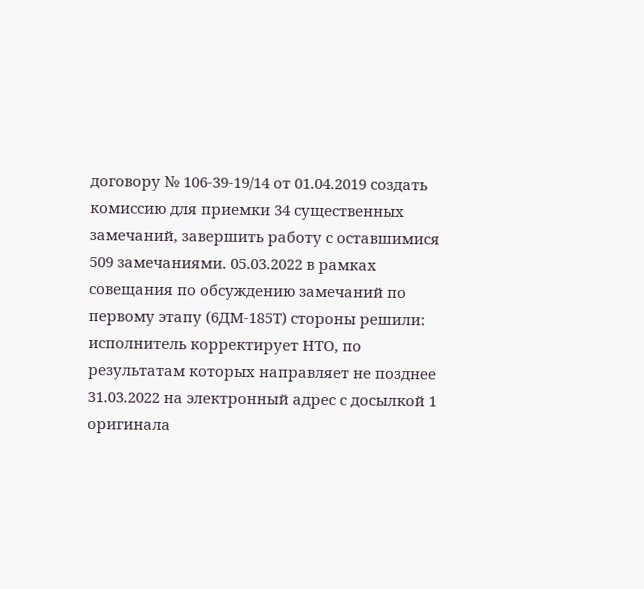договору № 106-39-19/14 от 01.04.2019 создать комиссию для приемки 34 существенных замечаний, завершить работу с оставшимися 509 замечаниями. 05.03.2022 в рамках совещания по обсуждению замечаний по первому этапу (6ДМ-185Т) стороны решили: исполнитель корректирует НТО, по результатам которых направляет не позднее 31.03.2022 на электронный адрес с досылкой 1 оригинала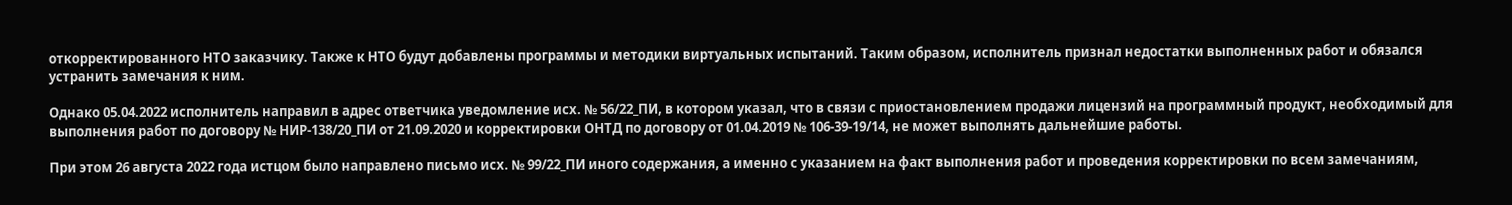откорректированного НТО заказчику. Также к НТО будут добавлены программы и методики виртуальных испытаний. Таким образом, исполнитель признал недостатки выполненных работ и обязался устранить замечания к ним.

Однако 05.04.2022 исполнитель направил в адрес ответчика уведомление исх. № 56/22_ПИ, в котором указал, что в связи с приостановлением продажи лицензий на программный продукт, необходимый для выполнения работ по договору № НИР-138/20_ПИ от 21.09.2020 и корректировки ОНТД по договору от 01.04.2019 № 106-39-19/14, не может выполнять дальнейшие работы.

При этом 26 августа 2022 года истцом было направлено письмо исх. № 99/22_ПИ иного содержания, а именно с указанием на факт выполнения работ и проведения корректировки по всем замечаниям,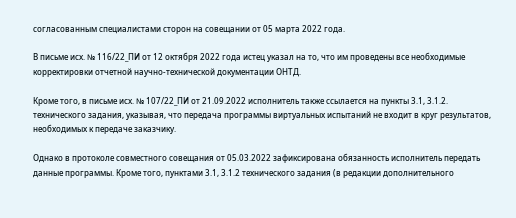согласованным специалистами сторон на совещании от 05 марта 2022 года.

В письме исх. № 116/22_ПИ от 12 октября 2022 года истец указал на то, что им проведены все необходимые корректировки отчетной научно-технической документации ОНТД.

Кроме того, в письме исх. № 107/22_ПИ от 21.09.2022 исполнитель также ссылается на пункты 3.1, 3.1.2. технического задания, указывая, что передача программы виртуальных испытаний не входит в круг результатов, необходимых к передаче заказчику.

Однако в протоколе совместного совещания от 05.03.2022 зафиксирована обязанность исполнитель передать данные программы. Кроме того, пунктами 3.1, 3.1.2 технического задания (в редакции дополнительного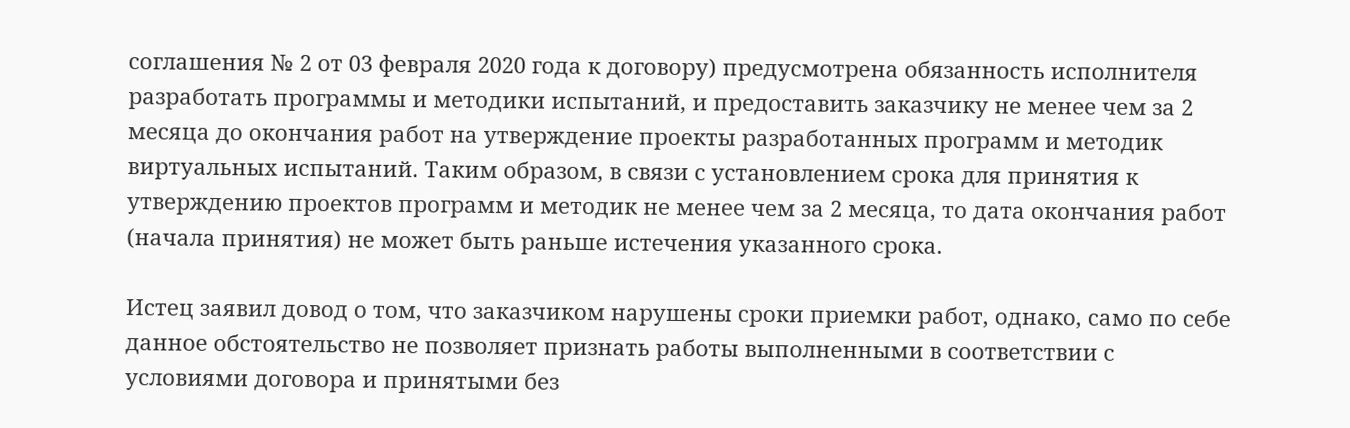соглашения № 2 от 03 февраля 2020 года к договору) предусмотрена обязанность исполнителя разработать программы и методики испытаний, и предоставить заказчику не менее чем за 2 месяца до окончания работ на утверждение проекты разработанных программ и методик виртуальных испытаний. Таким образом, в связи с установлением срока для принятия к утверждению проектов программ и методик не менее чем за 2 месяца, то дата окончания работ (начала принятия) не может быть раньше истечения указанного срока.

Истец заявил довод о том, что заказчиком нарушены сроки приемки работ, однако, само по себе данное обстоятельство не позволяет признать работы выполненными в соответствии с условиями договора и принятыми без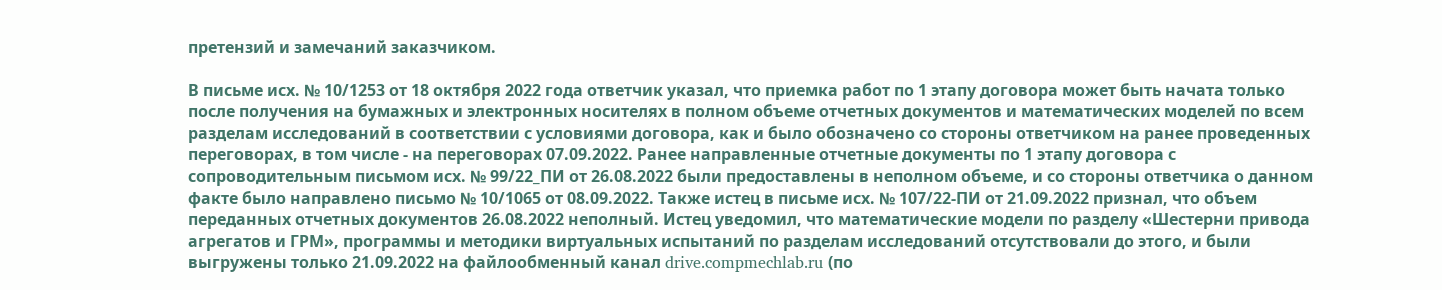претензий и замечаний заказчиком.

В письме исх. № 10/1253 от 18 октября 2022 года ответчик указал, что приемка работ по 1 этапу договора может быть начата только после получения на бумажных и электронных носителях в полном объеме отчетных документов и математических моделей по всем разделам исследований в соответствии с условиями договора, как и было обозначено со стороны ответчиком на ранее проведенных переговорах, в том числе - на переговорах 07.09.2022. Ранее направленные отчетные документы по 1 этапу договора с сопроводительным письмом исх. № 99/22_ПИ от 26.08.2022 были предоставлены в неполном объеме, и со стороны ответчика о данном факте было направлено письмо № 10/1065 от 08.09.2022. Также истец в письме исх. № 107/22-ПИ от 21.09.2022 признал, что объем переданных отчетных документов 26.08.2022 неполный. Истец уведомил, что математические модели по разделу «Шестерни привода агрегатов и ГРМ», программы и методики виртуальных испытаний по разделам исследований отсутствовали до этого, и были выгружены только 21.09.2022 на файлообменный канал drive.compmechlab.ru (по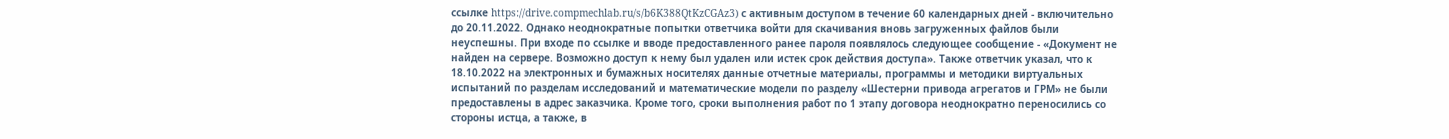ссылке https://drive.compmechlab.ru/s/b6K388QtKzCGAz3) с активным доступом в течение 60 календарных дней - включительно до 20.11.2022. Однако неоднократные попытки ответчика войти для скачивания вновь загруженных файлов были неуспешны. При входе по ссылке и вводе предоставленного ранее пароля появлялось следующее сообщение - «Документ не найден на сервере. Возможно доступ к нему был удален или истек срок действия доступа». Также ответчик указал, что к 18.10.2022 на электронных и бумажных носителях данные отчетные материалы, программы и методики виртуальных испытаний по разделам исследований и математические модели по разделу «Шестерни привода агрегатов и ГРМ» не были предоставлены в адрес заказчика. Кроме того, сроки выполнения работ по 1 этапу договора неоднократно переносились со стороны истца, а также, в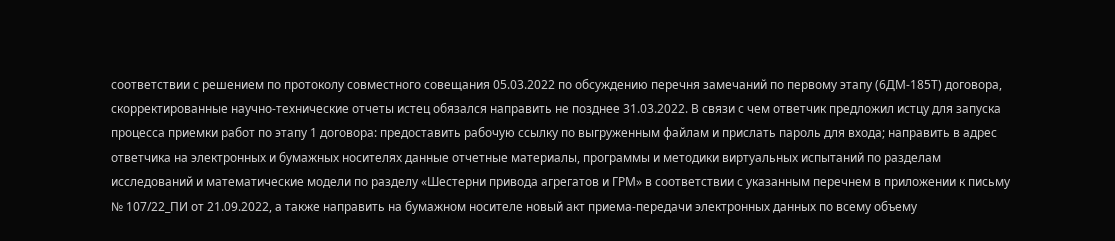соответствии с решением по протоколу совместного совещания 05.03.2022 по обсуждению перечня замечаний по первому этапу (6ДМ-185Т) договора, скорректированные научно-технические отчеты истец обязался направить не позднее 31.03.2022. В связи с чем ответчик предложил истцу для запуска процесса приемки работ по этапу 1 договора: предоставить рабочую ссылку по выгруженным файлам и прислать пароль для входа; направить в адрес ответчика на электронных и бумажных носителях данные отчетные материалы, программы и методики виртуальных испытаний по разделам исследований и математические модели по разделу «Шестерни привода агрегатов и ГРМ» в соответствии с указанным перечнем в приложении к письму № 107/22_ПИ от 21.09.2022, а также направить на бумажном носителе новый акт приема-передачи электронных данных по всему объему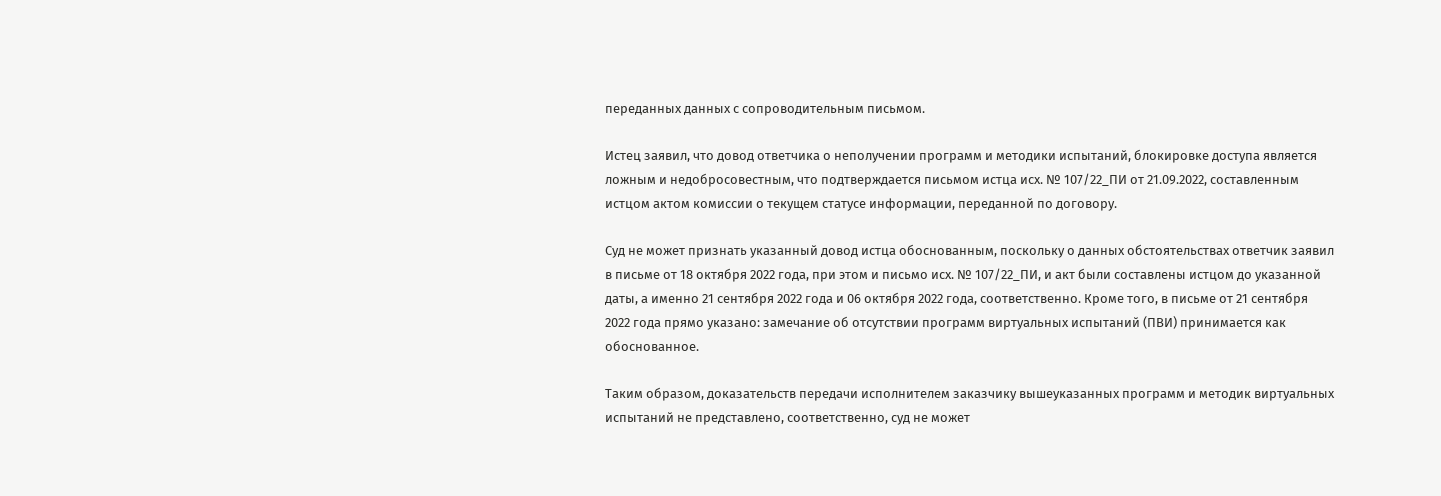переданных данных с сопроводительным письмом.

Истец заявил, что довод ответчика о неполучении программ и методики испытаний, блокировке доступа является ложным и недобросовестным, что подтверждается письмом истца исх. № 107/22_ПИ от 21.09.2022, составленным истцом актом комиссии о текущем статусе информации, переданной по договору.

Суд не может признать указанный довод истца обоснованным, поскольку о данных обстоятельствах ответчик заявил в письме от 18 октября 2022 года, при этом и письмо исх. № 107/22_ПИ, и акт были составлены истцом до указанной даты, а именно 21 сентября 2022 года и 06 октября 2022 года, соответственно. Кроме того, в письме от 21 сентября 2022 года прямо указано: замечание об отсутствии программ виртуальных испытаний (ПВИ) принимается как обоснованное.

Таким образом, доказательств передачи исполнителем заказчику вышеуказанных программ и методик виртуальных испытаний не представлено, соответственно, суд не может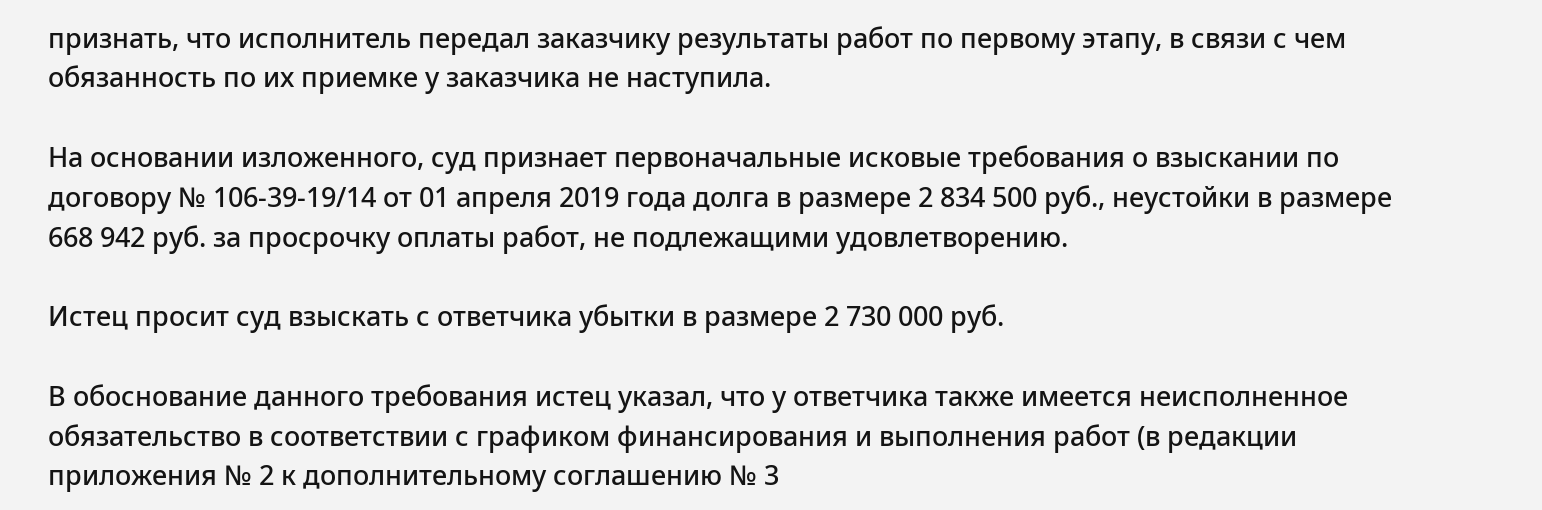признать, что исполнитель передал заказчику результаты работ по первому этапу, в связи с чем обязанность по их приемке у заказчика не наступила.

На основании изложенного, суд признает первоначальные исковые требования о взыскании по договору № 106-39-19/14 от 01 апреля 2019 года долга в размере 2 834 500 руб., неустойки в размере 668 942 руб. за просрочку оплаты работ, не подлежащими удовлетворению.

Истец просит суд взыскать с ответчика убытки в размере 2 730 000 руб.

В обоснование данного требования истец указал, что у ответчика также имеется неисполненное обязательство в соответствии с графиком финансирования и выполнения работ (в редакции приложения № 2 к дополнительному соглашению № 3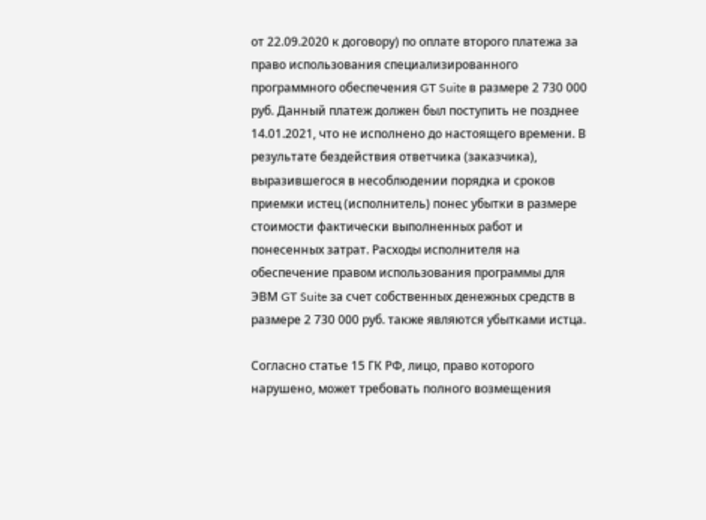от 22.09.2020 к договору) по оплате второго платежа за право использования специализированного программного обеспечения GT Suite в размере 2 730 000 руб. Данный платеж должен был поступить не позднее 14.01.2021, что не исполнено до настоящего времени. В результате бездействия ответчика (заказчика), выразившегося в несоблюдении порядка и сроков приемки истец (исполнитель) понес убытки в размере стоимости фактически выполненных работ и понесенных затрат. Расходы исполнителя на обеспечение правом использования программы для ЭВМ GT Suite за счет собственных денежных средств в размере 2 730 000 руб. также являются убытками истца.

Согласно статье 15 ГК РФ, лицо, право которого нарушено, может требовать полного возмещения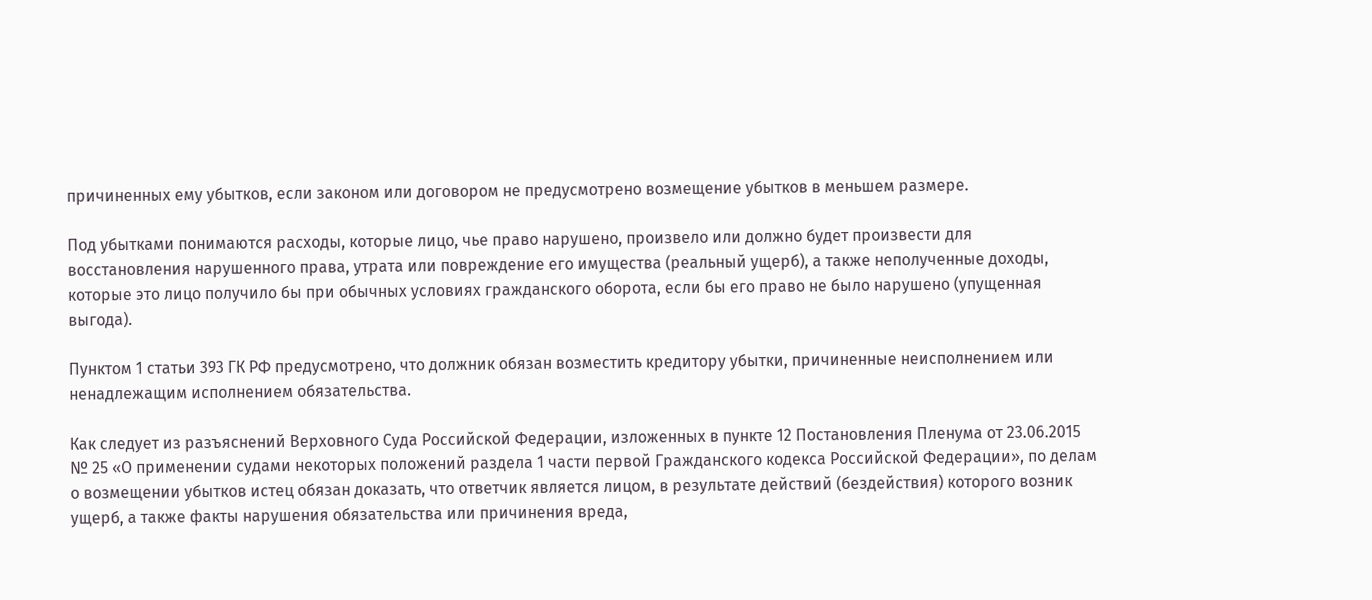причиненных ему убытков, если законом или договором не предусмотрено возмещение убытков в меньшем размере.

Под убытками понимаются расходы, которые лицо, чье право нарушено, произвело или должно будет произвести для восстановления нарушенного права, утрата или повреждение его имущества (реальный ущерб), а также неполученные доходы, которые это лицо получило бы при обычных условиях гражданского оборота, если бы его право не было нарушено (упущенная выгода).

Пунктом 1 статьи 393 ГК РФ предусмотрено, что должник обязан возместить кредитору убытки, причиненные неисполнением или ненадлежащим исполнением обязательства.

Как следует из разъяснений Верховного Суда Российской Федерации, изложенных в пункте 12 Постановления Пленума от 23.06.2015 № 25 «О применении судами некоторых положений раздела 1 части первой Гражданского кодекса Российской Федерации», по делам о возмещении убытков истец обязан доказать, что ответчик является лицом, в результате действий (бездействия) которого возник ущерб, а также факты нарушения обязательства или причинения вреда,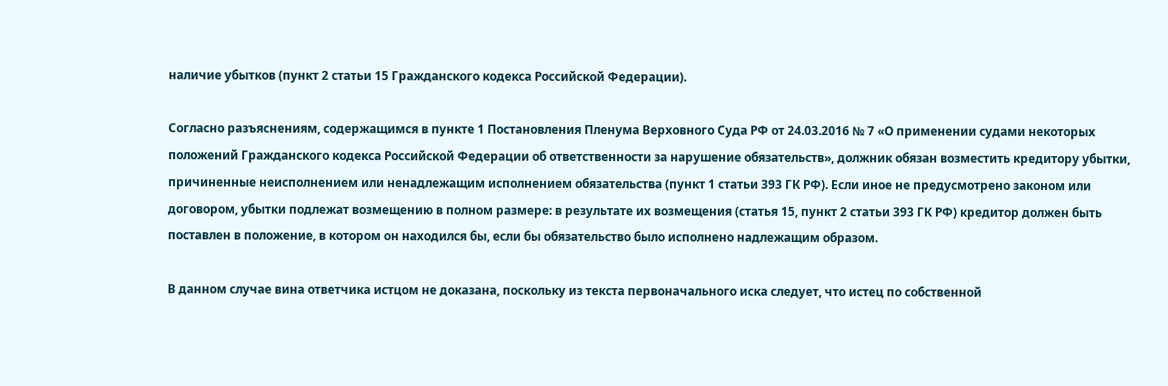наличие убытков (пункт 2 статьи 15 Гражданского кодекса Российской Федерации).

Согласно разъяснениям, содержащимся в пункте 1 Постановления Пленума Верховного Суда РФ от 24.03.2016 № 7 «О применении судами некоторых положений Гражданского кодекса Российской Федерации об ответственности за нарушение обязательств», должник обязан возместить кредитору убытки, причиненные неисполнением или ненадлежащим исполнением обязательства (пункт 1 статьи 393 ГК РФ). Если иное не предусмотрено законом или договором, убытки подлежат возмещению в полном размере: в результате их возмещения (статья 15, пункт 2 статьи 393 ГК РФ) кредитор должен быть поставлен в положение, в котором он находился бы, если бы обязательство было исполнено надлежащим образом.

В данном случае вина ответчика истцом не доказана, поскольку из текста первоначального иска следует, что истец по собственной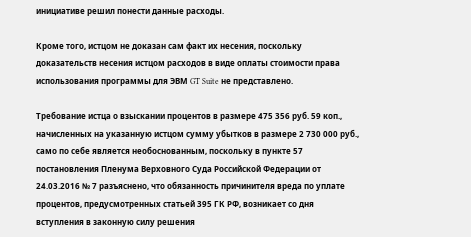инициативе решил понести данные расходы.

Кроме того, истцом не доказан сам факт их несения, поскольку доказательств несения истцом расходов в виде оплаты стоимости права использования программы для ЭВМ GT Suite не представлено.

Требование истца о взыскании процентов в размере 475 356 руб. 59 коп., начисленных на указанную истцом сумму убытков в размере 2 730 000 руб., само по себе является необоснованным, поскольку в пункте 57 постановления Пленума Верховного Суда Российской Федерации от 24.03.2016 № 7 разъяснено, что обязанность причинителя вреда по уплате процентов, предусмотренных статьей 395 ГК РФ, возникает со дня вступления в законную силу решения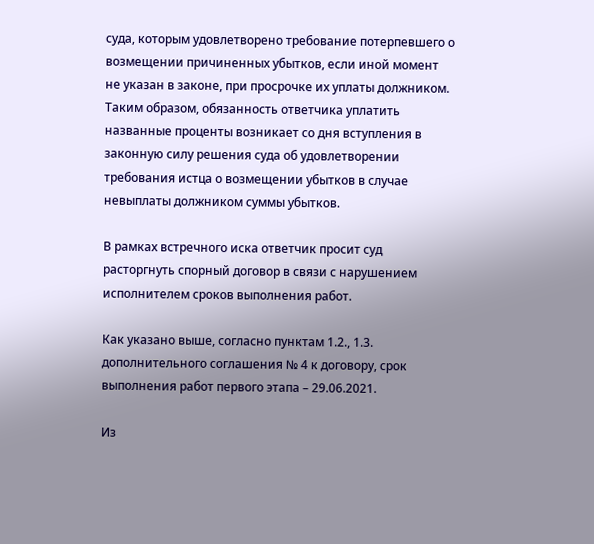суда, которым удовлетворено требование потерпевшего о возмещении причиненных убытков, если иной момент не указан в законе, при просрочке их уплаты должником. Таким образом, обязанность ответчика уплатить названные проценты возникает со дня вступления в законную силу решения суда об удовлетворении требования истца о возмещении убытков в случае невыплаты должником суммы убытков.

В рамках встречного иска ответчик просит суд расторгнуть спорный договор в связи с нарушением исполнителем сроков выполнения работ.

Как указано выше, согласно пунктам 1.2., 1.3. дополнительного соглашения № 4 к договору, срок выполнения работ первого этапа – 29.06.2021.

Из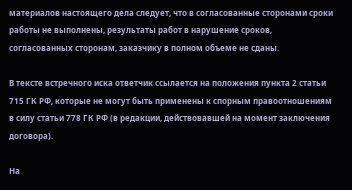материалов настоящего дела следует, что в согласованные сторонами сроки работы не выполнены, результаты работ в нарушение сроков, согласованных сторонам, заказчику в полном объеме не сданы.

В тексте встречного иска ответчик ссылается на положения пункта 2 статьи 715 ГК РФ, которые не могут быть применены к спорным правоотношениям в силу статьи 778 ГК РФ (в редакции, действовавшей на момент заключения договора).

На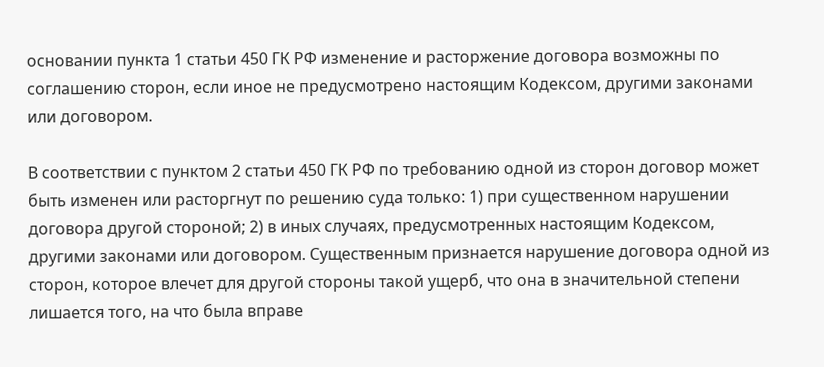основании пункта 1 статьи 450 ГК РФ изменение и расторжение договора возможны по соглашению сторон, если иное не предусмотрено настоящим Кодексом, другими законами или договором.

В соответствии с пунктом 2 статьи 450 ГК РФ по требованию одной из сторон договор может быть изменен или расторгнут по решению суда только: 1) при существенном нарушении договора другой стороной; 2) в иных случаях, предусмотренных настоящим Кодексом, другими законами или договором. Существенным признается нарушение договора одной из сторон, которое влечет для другой стороны такой ущерб, что она в значительной степени лишается того, на что была вправе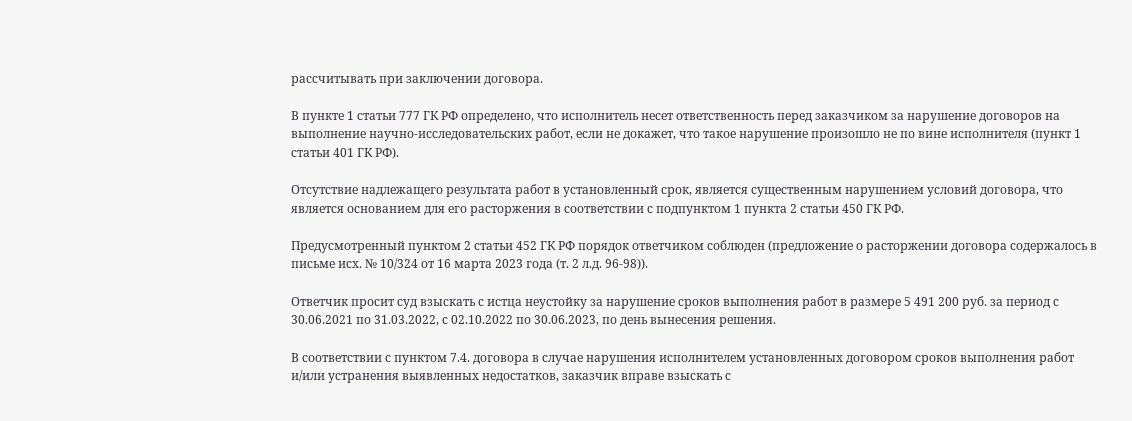рассчитывать при заключении договора.

В пункте 1 статьи 777 ГК РФ определено, что исполнитель несет ответственность перед заказчиком за нарушение договоров на выполнение научно-исследовательских работ, если не докажет, что такое нарушение произошло не по вине исполнителя (пункт 1 статьи 401 ГК РФ).

Отсутствие надлежащего результата работ в установленный срок, является существенным нарушением условий договора, что является основанием для его расторжения в соответствии с подпунктом 1 пункта 2 статьи 450 ГК РФ.

Предусмотренный пунктом 2 статьи 452 ГК РФ порядок ответчиком соблюден (предложение о расторжении договора содержалось в письме исх. № 10/324 от 16 марта 2023 года (т. 2 л.д. 96-98)).

Ответчик просит суд взыскать с истца неустойку за нарушение сроков выполнения работ в размере 5 491 200 руб. за период с 30.06.2021 по 31.03.2022, с 02.10.2022 по 30.06.2023, по день вынесения решения.

В соответствии с пунктом 7.4. договора в случае нарушения исполнителем установленных договором сроков выполнения работ и/или устранения выявленных недостатков, заказчик вправе взыскать с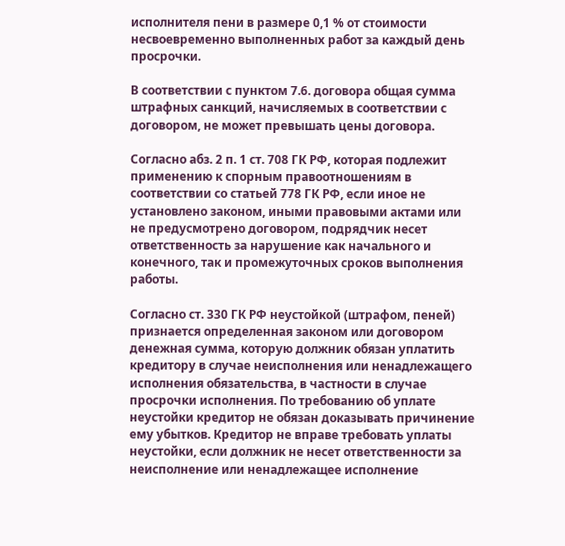исполнителя пени в размере 0,1 % от стоимости несвоевременно выполненных работ за каждый день просрочки.

В соответствии с пунктом 7.6. договора общая сумма штрафных санкций, начисляемых в соответствии с договором, не может превышать цены договора.

Согласно абз. 2 п. 1 ст. 708 ГК РФ, которая подлежит применению к спорным правоотношениям в соответствии со статьей 778 ГК РФ, если иное не установлено законом, иными правовыми актами или не предусмотрено договором, подрядчик несет ответственность за нарушение как начального и конечного, так и промежуточных сроков выполнения работы.

Согласно ст. 330 ГК РФ неустойкой (штрафом, пеней) признается определенная законом или договором денежная сумма, которую должник обязан уплатить кредитору в случае неисполнения или ненадлежащего исполнения обязательства, в частности в случае просрочки исполнения. По требованию об уплате неустойки кредитор не обязан доказывать причинение ему убытков. Кредитор не вправе требовать уплаты неустойки, если должник не несет ответственности за неисполнение или ненадлежащее исполнение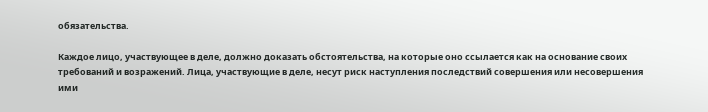обязательства.

Каждое лицо, участвующее в деле, должно доказать обстоятельства, на которые оно ссылается как на основание своих требований и возражений. Лица, участвующие в деле, несут риск наступления последствий совершения или несовершения ими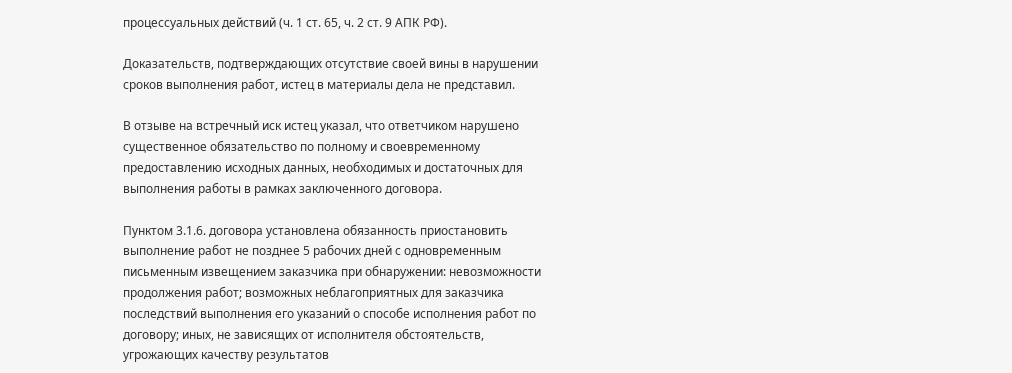процессуальных действий (ч. 1 ст. 65, ч. 2 ст. 9 АПК РФ).

Доказательств, подтверждающих отсутствие своей вины в нарушении сроков выполнения работ, истец в материалы дела не представил.

В отзыве на встречный иск истец указал, что ответчиком нарушено существенное обязательство по полному и своевременному предоставлению исходных данных, необходимых и достаточных для выполнения работы в рамках заключенного договора.

Пунктом 3.1.6. договора установлена обязанность приостановить выполнение работ не позднее 5 рабочих дней с одновременным письменным извещением заказчика при обнаружении: невозможности продолжения работ; возможных неблагоприятных для заказчика последствий выполнения его указаний о способе исполнения работ по договору; иных, не зависящих от исполнителя обстоятельств, угрожающих качеству результатов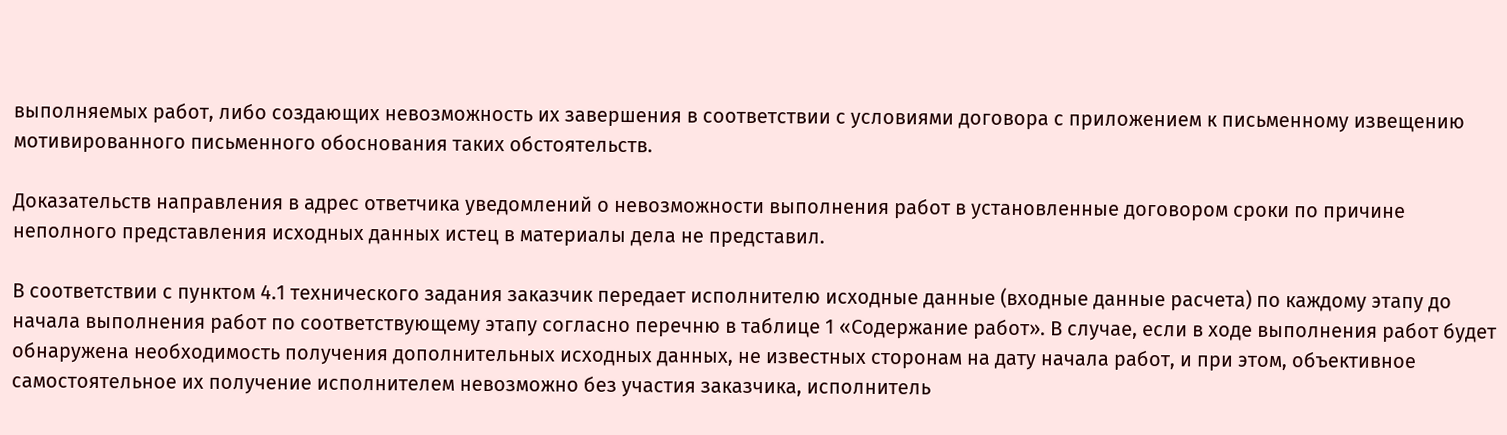выполняемых работ, либо создающих невозможность их завершения в соответствии с условиями договора с приложением к письменному извещению мотивированного письменного обоснования таких обстоятельств.

Доказательств направления в адрес ответчика уведомлений о невозможности выполнения работ в установленные договором сроки по причине неполного представления исходных данных истец в материалы дела не представил.

В соответствии с пунктом 4.1 технического задания заказчик передает исполнителю исходные данные (входные данные расчета) по каждому этапу до начала выполнения работ по соответствующему этапу согласно перечню в таблице 1 «Содержание работ». В случае, если в ходе выполнения работ будет обнаружена необходимость получения дополнительных исходных данных, не известных сторонам на дату начала работ, и при этом, объективное самостоятельное их получение исполнителем невозможно без участия заказчика, исполнитель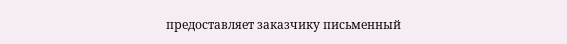предоставляет заказчику письменный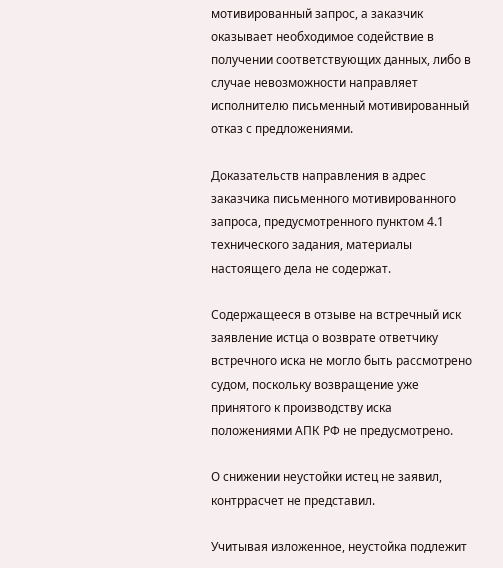мотивированный запрос, а заказчик оказывает необходимое содействие в получении соответствующих данных, либо в случае невозможности направляет исполнителю письменный мотивированный отказ с предложениями.

Доказательств направления в адрес заказчика письменного мотивированного запроса, предусмотренного пунктом 4.1 технического задания, материалы настоящего дела не содержат.

Содержащееся в отзыве на встречный иск заявление истца о возврате ответчику встречного иска не могло быть рассмотрено судом, поскольку возвращение уже принятого к производству иска положениями АПК РФ не предусмотрено.

О снижении неустойки истец не заявил, контррасчет не представил.

Учитывая изложенное, неустойка подлежит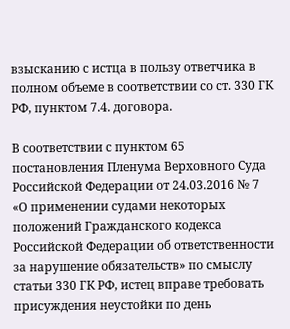взысканию с истца в пользу ответчика в полном объеме в соответствии со ст. 330 ГК РФ, пунктом 7.4. договора.

В соответствии с пунктом 65 постановления Пленума Верховного Суда Российской Федерации от 24.03.2016 № 7 «О применении судами некоторых положений Гражданского кодекса Российской Федерации об ответственности за нарушение обязательств» по смыслу статьи 330 ГК РФ, истец вправе требовать присуждения неустойки по день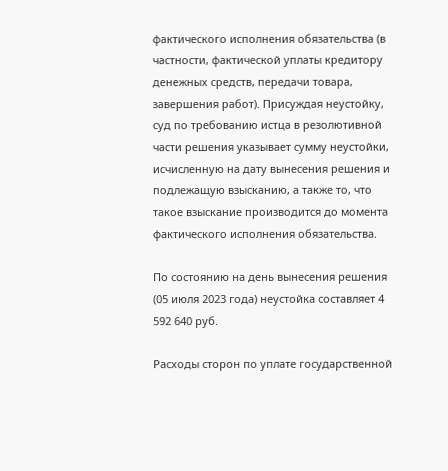фактического исполнения обязательства (в частности, фактической уплаты кредитору денежных средств, передачи товара, завершения работ). Присуждая неустойку, суд по требованию истца в резолютивной части решения указывает сумму неустойки, исчисленную на дату вынесения решения и подлежащую взысканию, а также то, что такое взыскание производится до момента фактического исполнения обязательства.

По состоянию на день вынесения решения (05 июля 2023 года) неустойка составляет 4 592 640 руб.

Расходы сторон по уплате государственной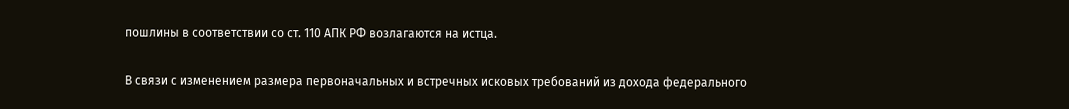пошлины в соответствии со ст. 110 АПК РФ возлагаются на истца.

В связи с изменением размера первоначальных и встречных исковых требований из дохода федерального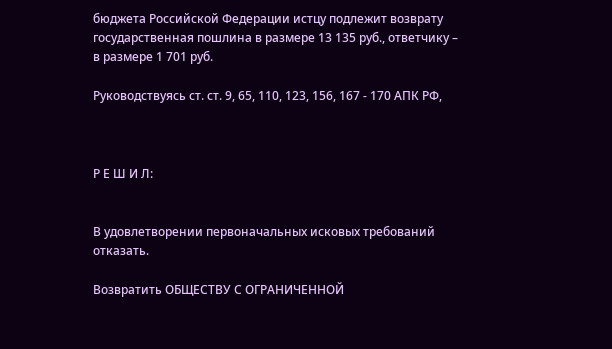бюджета Российской Федерации истцу подлежит возврату государственная пошлина в размере 13 135 руб., ответчику – в размере 1 701 руб.

Руководствуясь ст. ст. 9, 65, 110, 123, 156, 167 - 170 АПК РФ,



Р Е Ш И Л:


В удовлетворении первоначальных исковых требований отказать.

Возвратить ОБЩЕСТВУ С ОГРАНИЧЕННОЙ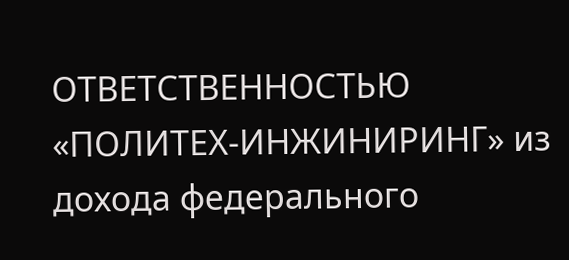ОТВЕТСТВЕННОСТЬЮ «ПОЛИТЕХ-ИНЖИНИРИНГ» из дохода федерального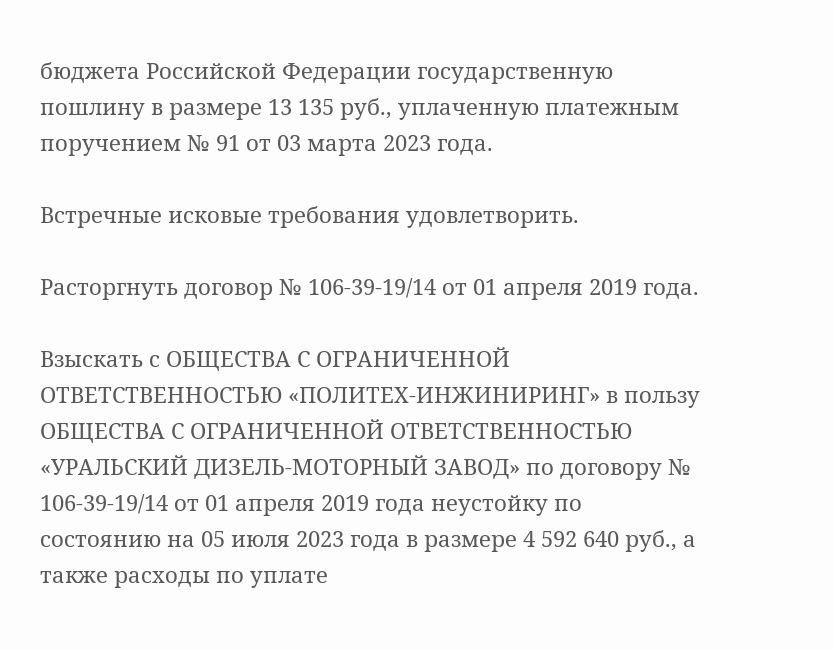бюджета Российской Федерации государственную пошлину в размере 13 135 руб., уплаченную платежным поручением № 91 от 03 марта 2023 года.

Встречные исковые требования удовлетворить.

Расторгнуть договор № 106-39-19/14 от 01 апреля 2019 года.

Взыскать с ОБЩЕСТВА С ОГРАНИЧЕННОЙ ОТВЕТСТВЕННОСТЬЮ «ПОЛИТЕХ-ИНЖИНИРИНГ» в пользу ОБЩЕСТВА С ОГРАНИЧЕННОЙ ОТВЕТСТВЕННОСТЬЮ «УРАЛЬСКИЙ ДИЗЕЛЬ-МОТОРНЫЙ ЗАВОД» по договору № 106-39-19/14 от 01 апреля 2019 года неустойку по состоянию на 05 июля 2023 года в размере 4 592 640 руб., а также расходы по уплате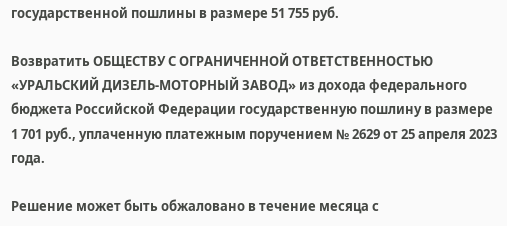государственной пошлины в размере 51 755 руб.

Возвратить ОБЩЕСТВУ С ОГРАНИЧЕННОЙ ОТВЕТСТВЕННОСТЬЮ «УРАЛЬСКИЙ ДИЗЕЛЬ-МОТОРНЫЙ ЗАВОД» из дохода федерального бюджета Российской Федерации государственную пошлину в размере 1 701 руб., уплаченную платежным поручением № 2629 от 25 апреля 2023 года.

Решение может быть обжаловано в течение месяца с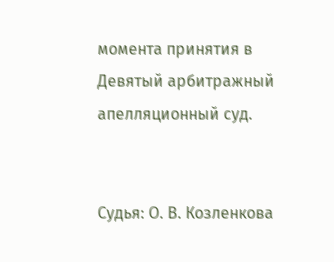момента принятия в Девятый арбитражный апелляционный суд.


Судья: О. В. Козленкова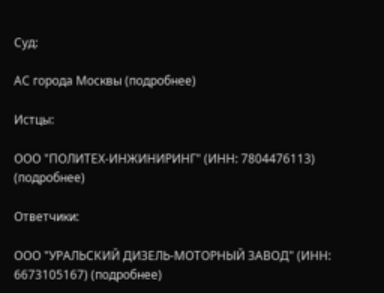Суд:

АС города Москвы (подробнее)

Истцы:

ООО "ПОЛИТЕХ-ИНЖИНИРИНГ" (ИНН: 7804476113) (подробнее)

Ответчики:

ООО "УРАЛЬСКИЙ ДИЗЕЛЬ-МОТОРНЫЙ ЗАВОД" (ИНН: 6673105167) (подробнее)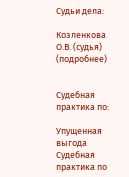Судьи дела:

Козленкова О.В. (судья) (подробнее)


Судебная практика по:

Упущенная выгода
Судебная практика по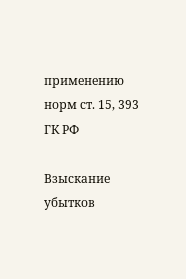применению норм ст. 15, 393 ГК РФ

Взыскание убытков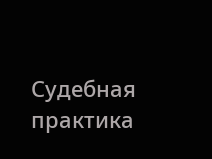Судебная практика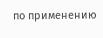по применению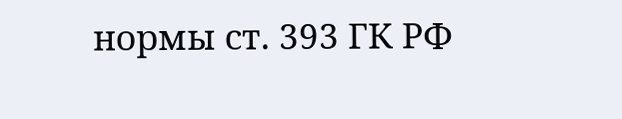нормы ст. 393 ГК РФ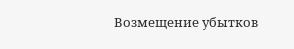Возмещение убытков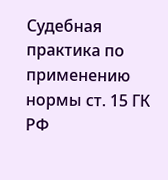Судебная практика по применению нормы ст. 15 ГК РФ